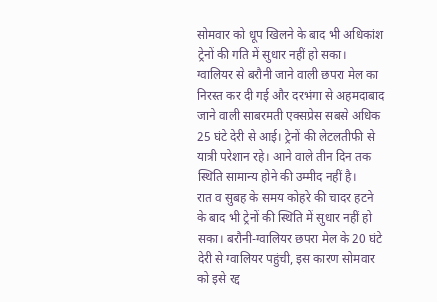सोमवार को धूप खिलने के बाद भी अधिकांश ट्रेनों की गति में सुधार नहीं हो सका। ग्वालियर से बरौनी जाने वाली छपरा मेल का निरस्त कर दी गई और दरभंगा से अहमदाबाद जाने वाली साबरमती एक्सप्रेस सबसे अधिक 25 घंटे देरी से आई। ट्रेनों की लेटलतीफी से यात्री परेशान रहे। आने वाले तीन दिन तक स्थिति सामान्य होने की उम्मीद नहीं है।
रात व सुबह के समय कोहरे की चादर हटने के बाद भी ट्रेनों की स्थिति में सुधार नहीं हो सका। बरौनी-ग्वालियर छपरा मेल के 20 घंटे देरी से ग्वालियर पहुंची, इस कारण सोमवार को इसे रद्द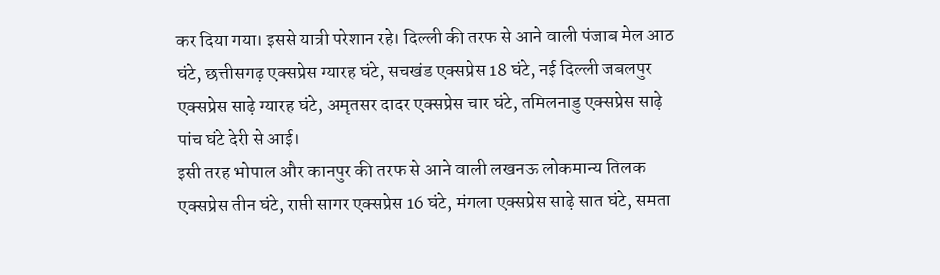कर दिया गया। इससे यात्री परेशान रहे। दिल्ली की तरफ से आने वाली पंजाब मेल आठ घंटे, छत्तीसगढ़ एक्सप्रेस ग्यारह घंटे, सचखंड एक्सप्रेस 18 घंटे, नई दिल्ली जबलपुर एक्सप्रेस साढ़े ग्यारह घंटे, अमृतसर दादर एक्सप्रेस चार घंटे, तमिलनाडु एक्सप्रेस साढ़े पांच घंटे देरी से आई।
इसी तरह भोपाल और कानपुर की तरफ से आने वाली लखनऊ लोकमान्य तिलक एक्सप्रेस तीन घंटे, राप्ती सागर एक्सप्रेस 16 घंटे, मंगला एक्सप्रेस साढ़े सात घंटे, समता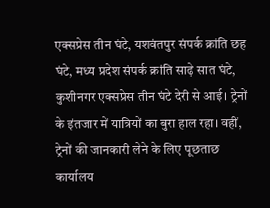एक्सप्रेस तीन घंटे, यशवंतपुर संपर्क क्रांति छह घंटे, मध्य प्रदेश संपर्क क्रांति साढ़े सात घंटे, कुशीनगर एक्सप्रेस तीन घंटे देरी से आई। ट्रेनों के इंतजार में यात्रियों का बुरा हाल रहा। वहीं, ट्रेनों की जानकारी लेने के लिए पूछताछ कार्यालय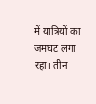में यात्रियों का जमघट लगा रहा। तीन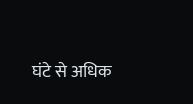घंटे से अधिक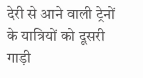देरी से आने वाली ट्रेनों के यात्रियों को दूसरी गाड़ी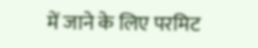में जाने के लिए परमिट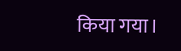किया गया।